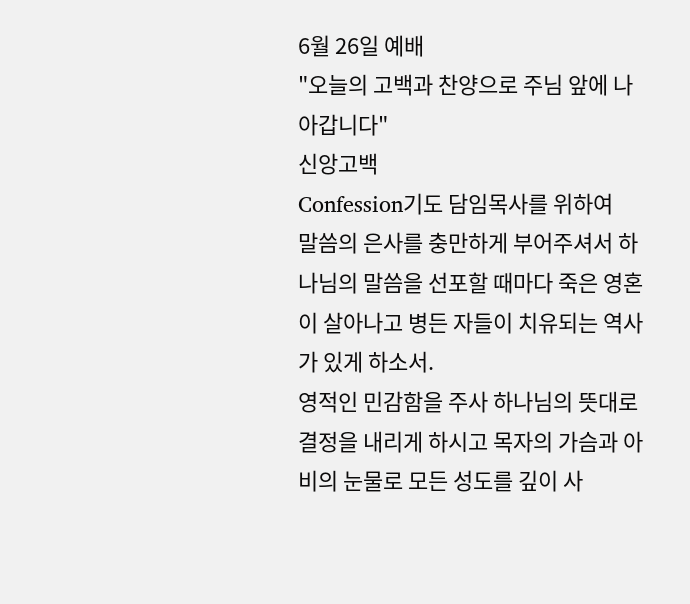6월 26일 예배
"오늘의 고백과 찬양으로 주님 앞에 나아갑니다"
신앙고백
Confession기도 담임목사를 위하여
말씀의 은사를 충만하게 부어주셔서 하나님의 말씀을 선포할 때마다 죽은 영혼이 살아나고 병든 자들이 치유되는 역사가 있게 하소서.
영적인 민감함을 주사 하나님의 뜻대로 결정을 내리게 하시고 목자의 가슴과 아비의 눈물로 모든 성도를 깊이 사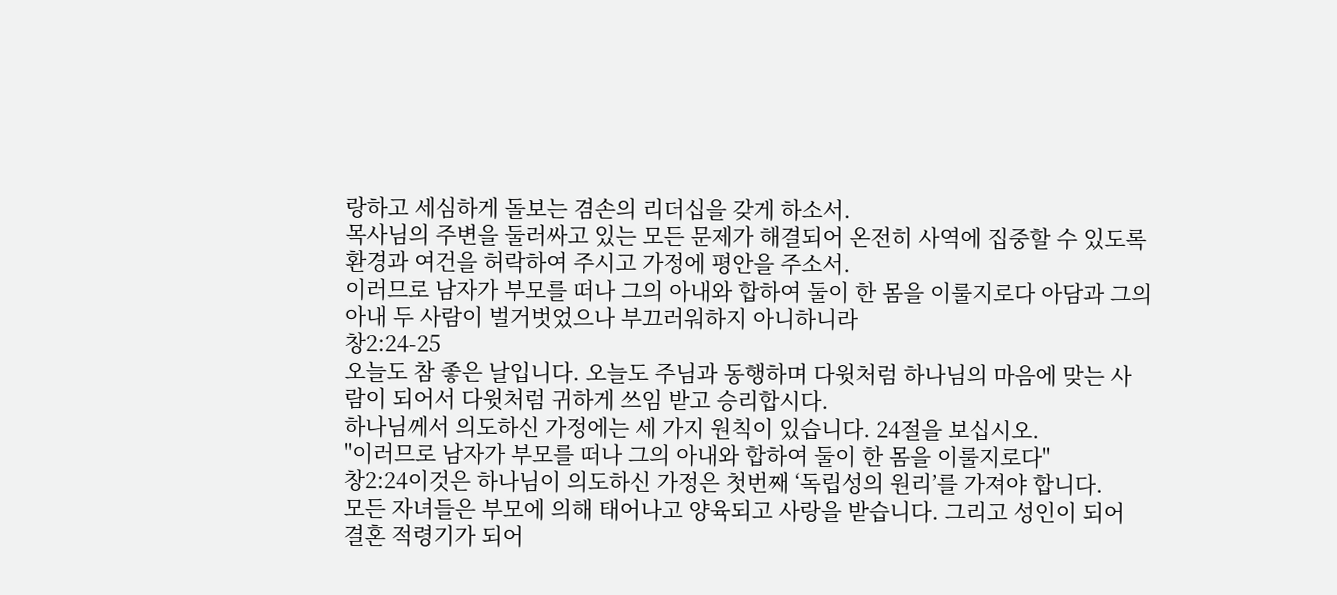랑하고 세심하게 돌보는 겸손의 리더십을 갖게 하소서.
목사님의 주변을 둘러싸고 있는 모든 문제가 해결되어 온전히 사역에 집중할 수 있도록 환경과 여건을 허락하여 주시고 가정에 평안을 주소서.
이러므로 남자가 부모를 떠나 그의 아내와 합하여 둘이 한 몸을 이룰지로다 아담과 그의 아내 두 사람이 벌거벗었으나 부끄러워하지 아니하니라
창2:24-25
오늘도 참 좋은 날입니다. 오늘도 주님과 동행하며 다윗처럼 하나님의 마음에 맞는 사람이 되어서 다윗처럼 귀하게 쓰임 받고 승리합시다.
하나님께서 의도하신 가정에는 세 가지 원칙이 있습니다. 24절을 보십시오.
"이러므로 남자가 부모를 떠나 그의 아내와 합하여 둘이 한 몸을 이룰지로다"
창2:24이것은 하나님이 의도하신 가정은 첫번째 ‘독립성의 원리’를 가져야 합니다.
모든 자녀들은 부모에 의해 태어나고 양육되고 사랑을 받습니다. 그리고 성인이 되어 결혼 적령기가 되어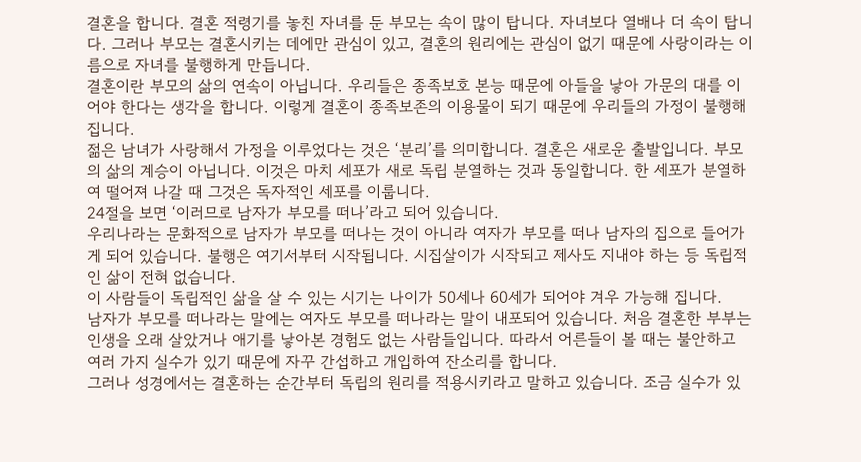결혼을 합니다. 결혼 적령기를 놓친 자녀를 둔 부모는 속이 많이 탑니다. 자녀보다 열배나 더 속이 탑니다. 그러나 부모는 결혼시키는 데에만 관심이 있고, 결혼의 원리에는 관심이 없기 때문에 사랑이라는 이름으로 자녀를 불행하게 만듭니다.
결혼이란 부모의 삶의 연속이 아닙니다. 우리들은 종족보호 본능 때문에 아들을 낳아 가문의 대를 이어야 한다는 생각을 합니다. 이렇게 결혼이 종족보존의 이용물이 되기 때문에 우리들의 가정이 불행해집니다.
젊은 남녀가 사랑해서 가정을 이루었다는 것은 ‘분리’를 의미합니다. 결혼은 새로운 출발입니다. 부모의 삶의 계승이 아닙니다. 이것은 마치 세포가 새로 독립 분열하는 것과 동일합니다. 한 세포가 분열하여 떨어져 나갈 때 그것은 독자적인 세포를 이룹니다.
24절을 보면 ‘이러므로 남자가 부모를 떠나’라고 되어 있습니다.
우리나라는 문화적으로 남자가 부모를 떠나는 것이 아니라 여자가 부모를 떠나 남자의 집으로 들어가게 되어 있습니다. 불행은 여기서부터 시작됩니다. 시집살이가 시작되고 제사도 지내야 하는 등 독립적인 삶이 전혀 없습니다.
이 사람들이 독립적인 삶을 살 수 있는 시기는 나이가 50세나 60세가 되어야 겨우 가능해 집니다.
남자가 부모를 떠나라는 말에는 여자도 부모를 떠나라는 말이 내포되어 있습니다. 처음 결혼한 부부는 인생을 오래 살았거나 애기를 낳아본 경험도 없는 사람들입니다. 따라서 어른들이 볼 때는 불안하고 여러 가지 실수가 있기 때문에 자꾸 간섭하고 개입하여 잔소리를 합니다.
그러나 성경에서는 결혼하는 순간부터 독립의 원리를 적용시키라고 말하고 있습니다. 조금 실수가 있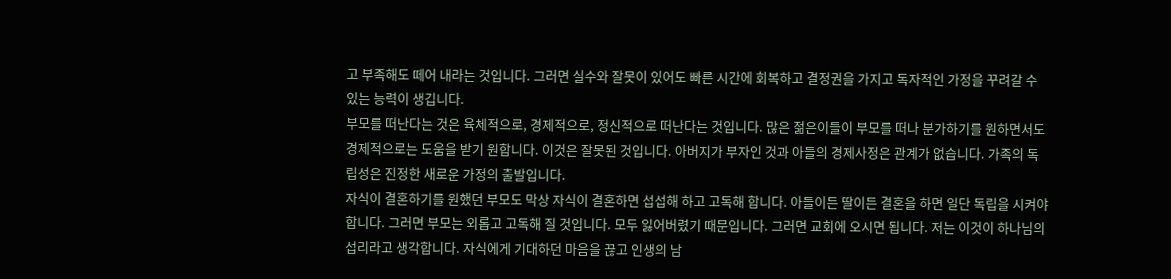고 부족해도 떼어 내라는 것입니다. 그러면 실수와 잘못이 있어도 빠른 시간에 회복하고 결정권을 가지고 독자적인 가정을 꾸려갈 수 있는 능력이 생깁니다.
부모를 떠난다는 것은 육체적으로, 경제적으로, 정신적으로 떠난다는 것입니다. 많은 젊은이들이 부모를 떠나 분가하기를 원하면서도 경제적으로는 도움을 받기 원합니다. 이것은 잘못된 것입니다. 아버지가 부자인 것과 아들의 경제사정은 관계가 없습니다. 가족의 독립성은 진정한 새로운 가정의 출발입니다.
자식이 결혼하기를 원했던 부모도 막상 자식이 결혼하면 섭섭해 하고 고독해 합니다. 아들이든 딸이든 결혼을 하면 일단 독립을 시켜야 합니다. 그러면 부모는 외롭고 고독해 질 것입니다. 모두 잃어버렸기 때문입니다. 그러면 교회에 오시면 됩니다. 저는 이것이 하나님의 섭리라고 생각합니다. 자식에게 기대하던 마음을 끊고 인생의 남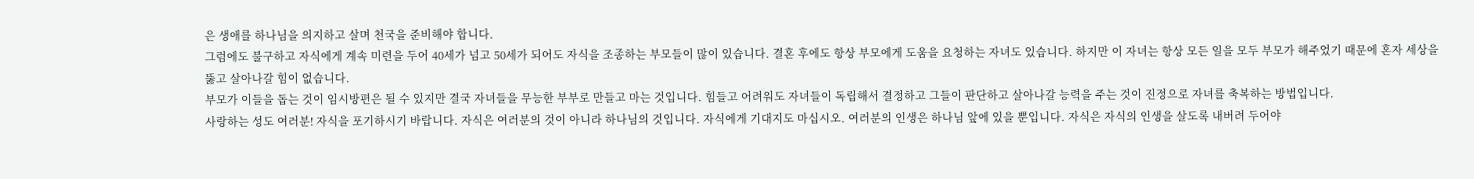은 생애를 하나님을 의지하고 살며 천국을 준비해야 합니다.
그럼에도 불구하고 자식에게 계속 미련을 두어 40세가 넘고 50세가 되어도 자식을 조종하는 부모들이 많이 있습니다. 결혼 후에도 항상 부모에게 도움을 요청하는 자녀도 있습니다. 하지만 이 자녀는 항상 모든 일을 모두 부모가 해주었기 때문에 혼자 세상을 뚫고 살아나갈 힘이 없습니다.
부모가 이들을 돕는 것이 임시방편은 될 수 있지만 결국 자녀들을 무능한 부부로 만들고 마는 것입니다. 힘들고 어려워도 자녀들이 독립해서 결정하고 그들이 판단하고 살아나갈 능력을 주는 것이 진정으로 자녀를 축복하는 방법입니다.
사랑하는 성도 여러분! 자식을 포기하시기 바랍니다. 자식은 여러분의 것이 아니라 하나님의 것입니다. 자식에게 기대지도 마십시오. 여러분의 인생은 하나님 앞에 있을 뿐입니다. 자식은 자식의 인생을 살도록 내버려 두어야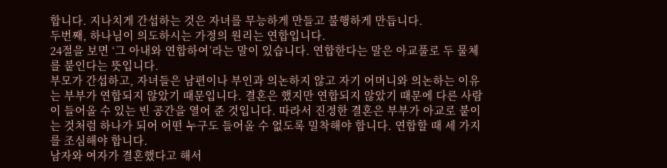합니다. 지나치게 간섭하는 것은 자녀를 무능하게 만들고 불행하게 만듭니다.
두번째, 하나님이 의도하시는 가정의 원리는 연합입니다.
24절을 보면 ‘그 아내와 연합하여’라는 말이 있습니다. 연합한다는 말은 아교풀로 두 물체를 붙인다는 뜻입니다.
부모가 간섭하고, 자녀들은 남편이나 부인과 의논하지 않고 자기 어머니와 의논하는 이유는 부부가 연합되지 않았기 때문입니다. 결혼은 했지만 연합되지 않았기 때문에 다른 사람이 들어올 수 있는 빈 공간을 열어 준 것입니다. 따라서 진정한 결혼은 부부가 아교로 붙이는 것처럼 하나가 되어 어떤 누구도 들어올 수 없도록 밀착해야 합니다. 연합할 때 세 가지를 조심해야 합니다.
남자와 여자가 결혼했다고 해서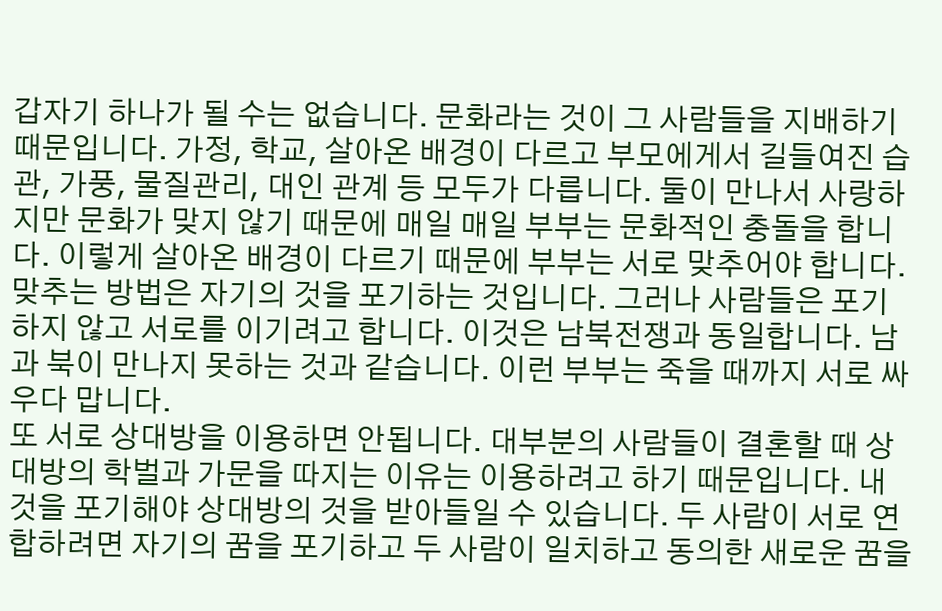갑자기 하나가 될 수는 없습니다. 문화라는 것이 그 사람들을 지배하기 때문입니다. 가정, 학교, 살아온 배경이 다르고 부모에게서 길들여진 습관, 가풍, 물질관리, 대인 관계 등 모두가 다릅니다. 둘이 만나서 사랑하지만 문화가 맞지 않기 때문에 매일 매일 부부는 문화적인 충돌을 합니다. 이렇게 살아온 배경이 다르기 때문에 부부는 서로 맞추어야 합니다.
맞추는 방법은 자기의 것을 포기하는 것입니다. 그러나 사람들은 포기하지 않고 서로를 이기려고 합니다. 이것은 남북전쟁과 동일합니다. 남과 북이 만나지 못하는 것과 같습니다. 이런 부부는 죽을 때까지 서로 싸우다 맙니다.
또 서로 상대방을 이용하면 안됩니다. 대부분의 사람들이 결혼할 때 상대방의 학벌과 가문을 따지는 이유는 이용하려고 하기 때문입니다. 내 것을 포기해야 상대방의 것을 받아들일 수 있습니다. 두 사람이 서로 연합하려면 자기의 꿈을 포기하고 두 사람이 일치하고 동의한 새로운 꿈을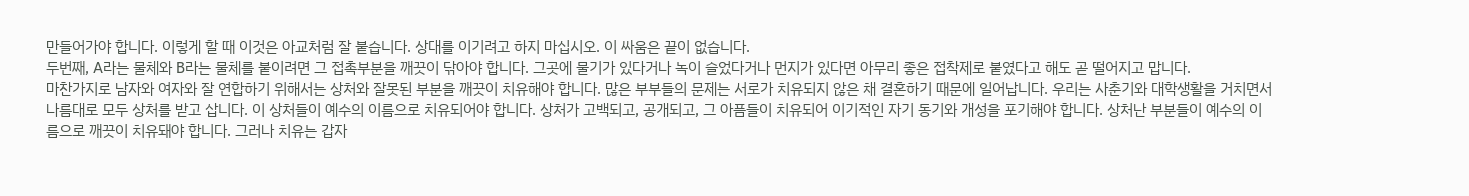만들어가야 합니다. 이렇게 할 때 이것은 아교처럼 잘 붙습니다. 상대를 이기려고 하지 마십시오. 이 싸움은 끝이 없습니다.
두번째, A라는 물체와 B라는 물체를 붙이려면 그 접촉부분을 깨끗이 닦아야 합니다. 그곳에 물기가 있다거나 녹이 슬었다거나 먼지가 있다면 아무리 좋은 접착제로 붙였다고 해도 곧 떨어지고 맙니다.
마찬가지로 남자와 여자와 잘 연합하기 위해서는 상처와 잘못된 부분을 깨끗이 치유해야 합니다. 많은 부부들의 문제는 서로가 치유되지 않은 채 결혼하기 때문에 일어납니다. 우리는 사춘기와 대학생활을 거치면서 나름대로 모두 상처를 받고 삽니다. 이 상처들이 예수의 이름으로 치유되어야 합니다. 상처가 고백되고, 공개되고, 그 아픔들이 치유되어 이기적인 자기 동기와 개성을 포기해야 합니다. 상처난 부분들이 예수의 이름으로 깨끗이 치유돼야 합니다. 그러나 치유는 갑자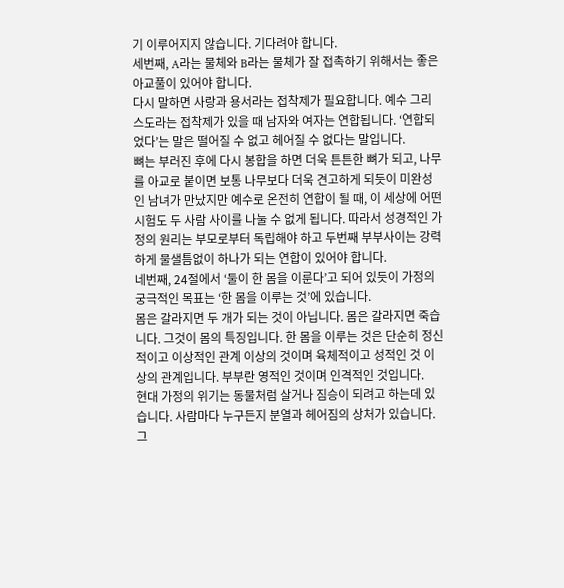기 이루어지지 않습니다. 기다려야 합니다.
세번째, A라는 물체와 B라는 물체가 잘 접촉하기 위해서는 좋은 아교풀이 있어야 합니다.
다시 말하면 사랑과 용서라는 접착제가 필요합니다. 예수 그리스도라는 접착제가 있을 때 남자와 여자는 연합됩니다. ‘연합되었다’는 말은 떨어질 수 없고 헤어질 수 없다는 말입니다.
뼈는 부러진 후에 다시 봉합을 하면 더욱 튼튼한 뼈가 되고, 나무를 아교로 붙이면 보통 나무보다 더욱 견고하게 되듯이 미완성인 남녀가 만났지만 예수로 온전히 연합이 될 때, 이 세상에 어떤 시험도 두 사람 사이를 나눌 수 없게 됩니다. 따라서 성경적인 가정의 원리는 부모로부터 독립해야 하고 두번째 부부사이는 강력하게 물샐틈없이 하나가 되는 연합이 있어야 합니다.
네번째, 24절에서 ‘둘이 한 몸을 이룬다’고 되어 있듯이 가정의 궁극적인 목표는 ‘한 몸을 이루는 것’에 있습니다.
몸은 갈라지면 두 개가 되는 것이 아닙니다. 몸은 갈라지면 죽습니다. 그것이 몸의 특징입니다. 한 몸을 이루는 것은 단순히 정신적이고 이상적인 관계 이상의 것이며 육체적이고 성적인 것 이상의 관계입니다. 부부란 영적인 것이며 인격적인 것입니다.
현대 가정의 위기는 동물처럼 살거나 짐승이 되려고 하는데 있습니다. 사람마다 누구든지 분열과 헤어짐의 상처가 있습니다. 그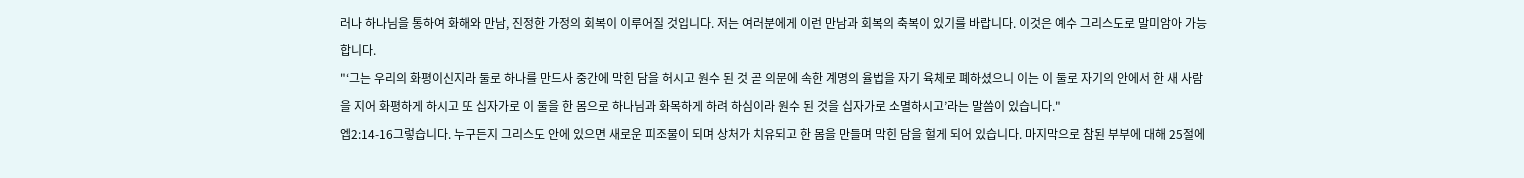러나 하나님을 통하여 화해와 만남, 진정한 가정의 회복이 이루어질 것입니다. 저는 여러분에게 이런 만남과 회복의 축복이 있기를 바랍니다. 이것은 예수 그리스도로 말미암아 가능합니다.
"‘그는 우리의 화평이신지라 둘로 하나를 만드사 중간에 막힌 담을 허시고 원수 된 것 곧 의문에 속한 계명의 율법을 자기 육체로 폐하셨으니 이는 이 둘로 자기의 안에서 한 새 사람을 지어 화평하게 하시고 또 십자가로 이 둘을 한 몸으로 하나님과 화목하게 하려 하심이라 원수 된 것을 십자가로 소멸하시고’라는 말씀이 있습니다."
엡2:14-16그렇습니다. 누구든지 그리스도 안에 있으면 새로운 피조물이 되며 상처가 치유되고 한 몸을 만들며 막힌 담을 헐게 되어 있습니다. 마지막으로 참된 부부에 대해 25절에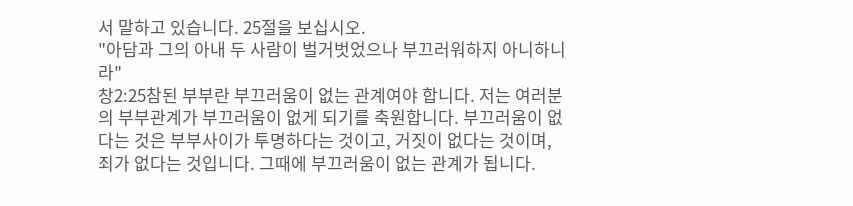서 말하고 있습니다. 25절을 보십시오.
"아담과 그의 아내 두 사람이 벌거벗었으나 부끄러워하지 아니하니라"
창2:25참된 부부란 부끄러움이 없는 관계여야 합니다. 저는 여러분의 부부관계가 부끄러움이 없게 되기를 축원합니다. 부끄러움이 없다는 것은 부부사이가 투명하다는 것이고, 거짓이 없다는 것이며, 죄가 없다는 것입니다. 그때에 부끄러움이 없는 관계가 됩니다.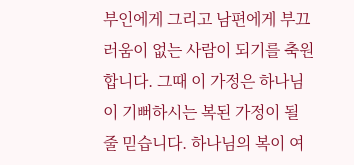부인에게 그리고 남편에게 부끄러움이 없는 사람이 되기를 축원합니다. 그때 이 가정은 하나님이 기뻐하시는 복된 가정이 될 줄 믿습니다. 하나님의 복이 여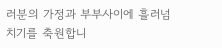러분의 가정과 부부사이에 흘러넘치기를 축원합니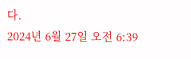다.
2024년 6월 27일 오전 6:39